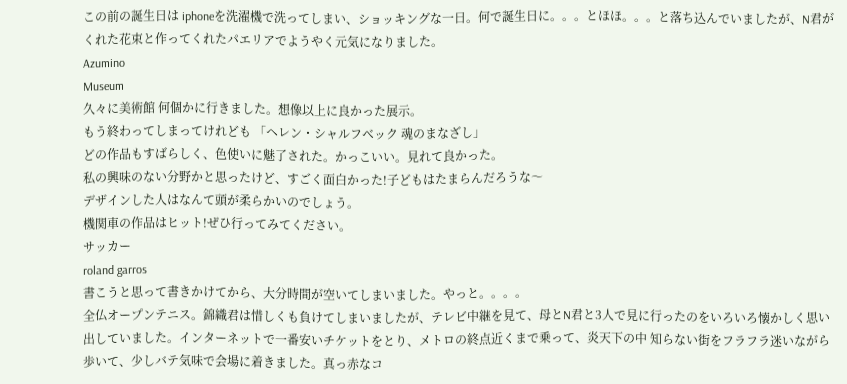この前の誕生日は iphoneを洗濯機で洗ってしまい、ショッキングな一日。何で誕生日に。。。とほほ。。。と落ち込んでいましたが、N君がくれた花束と作ってくれたパエリアでようやく元気になりました。
Azumino
Museum
久々に美術館 何個かに行きました。想像以上に良かった展示。
もう終わってしまってけれども 「ヘレン・シャルフベック 魂のまなざし」
どの作品もすばらしく、色使いに魅了された。かっこいい。見れて良かった。
私の興味のない分野かと思ったけど、すごく面白かった!子どもはたまらんだろうな〜
デザインした人はなんて頭が柔らかいのでしょう。
機関車の作品はヒット!ぜひ行ってみてください。
サッカー
roland garros
書こうと思って書きかけてから、大分時間が空いてしまいました。やっと。。。。
全仏オープンテニス。錦織君は惜しくも負けてしまいましたが、テレビ中継を見て、母とN君と3人で見に行ったのをいろいろ懐かしく思い出していました。インターネットで一番安いチケットをとり、メトロの終点近くまで乗って、炎天下の中 知らない街をフラフラ迷いながら歩いて、少しバテ気味で会場に着きました。真っ赤なコ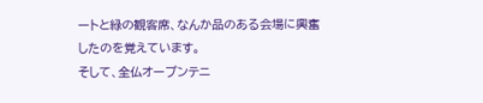ートと緑の観客席、なんか品のある会場に興奮したのを覚えています。
そして、全仏オープンテニ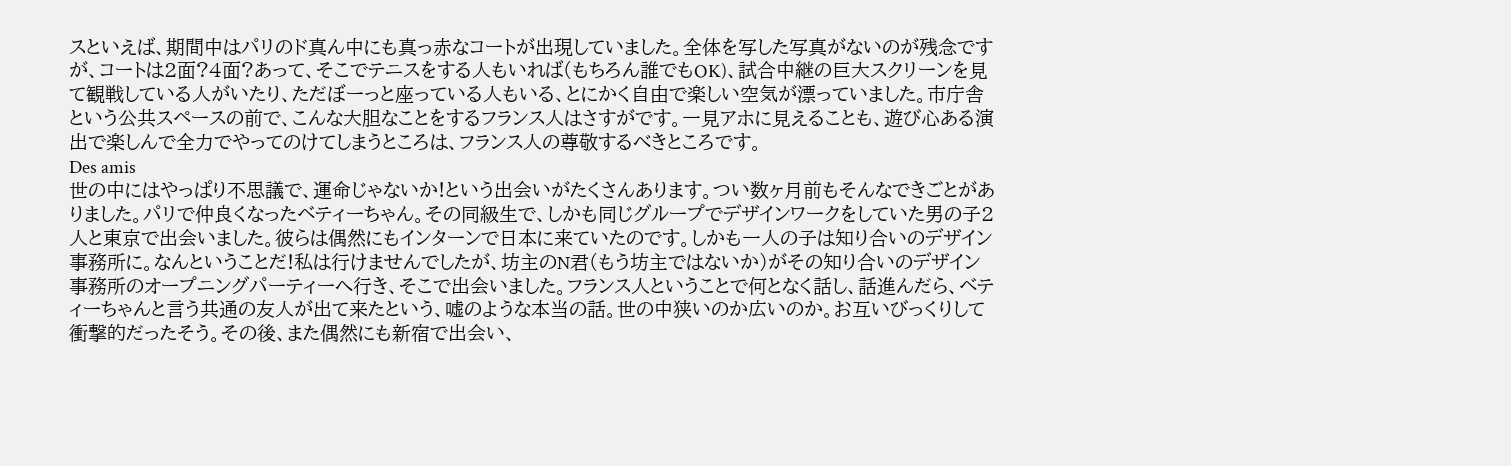スといえば、期間中はパリのド真ん中にも真っ赤なコートが出現していました。全体を写した写真がないのが残念ですが、コートは2面?4面?あって、そこでテニスをする人もいれば(もちろん誰でもOK)、試合中継の巨大スクリーンを見て観戦している人がいたり、ただぼーっと座っている人もいる、とにかく自由で楽しい空気が漂っていました。市庁舎という公共スペースの前で、こんな大胆なことをするフランス人はさすがです。一見アホに見えることも、遊び心ある演出で楽しんで全力でやってのけてしまうところは、フランス人の尊敬するべきところです。
Des amis
世の中にはやっぱり不思議で、運命じゃないか!という出会いがたくさんあります。つい数ヶ月前もそんなできごとがありました。パリで仲良くなったベティーちゃん。その同級生で、しかも同じグループでデザインワークをしていた男の子2人と東京で出会いました。彼らは偶然にもインターンで日本に来ていたのです。しかも一人の子は知り合いのデザイン事務所に。なんということだ!私は行けませんでしたが、坊主のN君(もう坊主ではないか)がその知り合いのデザイン事務所のオープニングパーティーへ行き、そこで出会いました。フランス人ということで何となく話し、話進んだら、ベティーちゃんと言う共通の友人が出て来たという、嘘のような本当の話。世の中狭いのか広いのか。お互いびっくりして衝撃的だったそう。その後、また偶然にも新宿で出会い、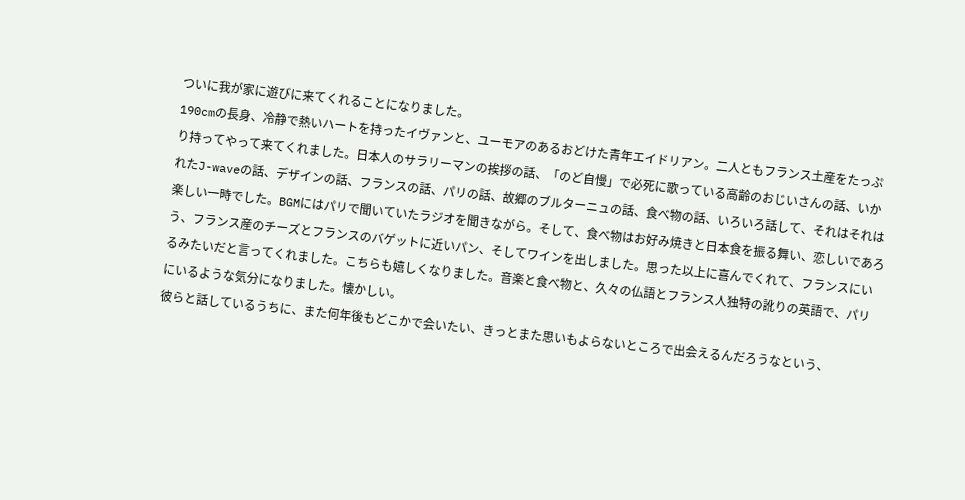ついに我が家に遊びに来てくれることになりました。
190cmの長身、冷静で熱いハートを持ったイヴァンと、ユーモアのあるおどけた青年エイドリアン。二人ともフランス土産をたっぷり持ってやって来てくれました。日本人のサラリーマンの挨拶の話、「のど自慢」で必死に歌っている高齢のおじいさんの話、いかれたJ-waveの話、デザインの話、フランスの話、パリの話、故郷のブルターニュの話、食べ物の話、いろいろ話して、それはそれは楽しい一時でした。BGMにはパリで聞いていたラジオを聞きながら。そして、食べ物はお好み焼きと日本食を振る舞い、恋しいであろう、フランス産のチーズとフランスのバゲットに近いパン、そしてワインを出しました。思った以上に喜んでくれて、フランスにいるみたいだと言ってくれました。こちらも嬉しくなりました。音楽と食べ物と、久々の仏語とフランス人独特の訛りの英語で、パリにいるような気分になりました。懐かしい。
彼らと話しているうちに、また何年後もどこかで会いたい、きっとまた思いもよらないところで出会えるんだろうなという、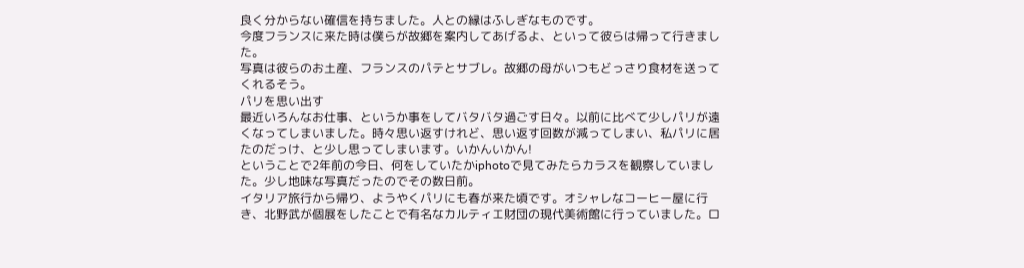良く分からない確信を持ちました。人との縁はふしぎなものです。
今度フランスに来た時は僕らが故郷を案内してあげるよ、といって彼らは帰って行きました。
写真は彼らのお土産、フランスのパテとサブレ。故郷の母がいつもどっさり食材を送ってくれるそう。
パリを思い出す
最近いろんなお仕事、というか事をしてバタバタ過ごす日々。以前に比べて少しパリが遠くなってしまいました。時々思い返すけれど、思い返す回数が減ってしまい、私パリに居たのだっけ、と少し思ってしまいます。いかんいかん!
ということで2年前の今日、何をしていたかiphotoで見てみたらカラスを観察していました。少し地味な写真だったのでその数日前。
イタリア旅行から帰り、ようやくパリにも春が来た頃です。オシャレなコーヒー屋に行き、北野武が個展をしたことで有名なカルティエ財団の現代美術館に行っていました。ロ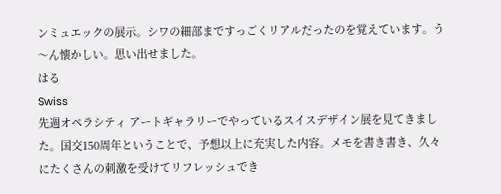ンミュエックの展示。シワの細部まですっごくリアルだったのを覚えています。う〜ん懐かしい。思い出せました。
はる
Swiss
先週オペラシティ アートギャラリーでやっているスイスデザイン展を見てきました。国交150周年ということで、予想以上に充実した内容。メモを書き書き、久々にたくさんの刺激を受けてリフレッシュでき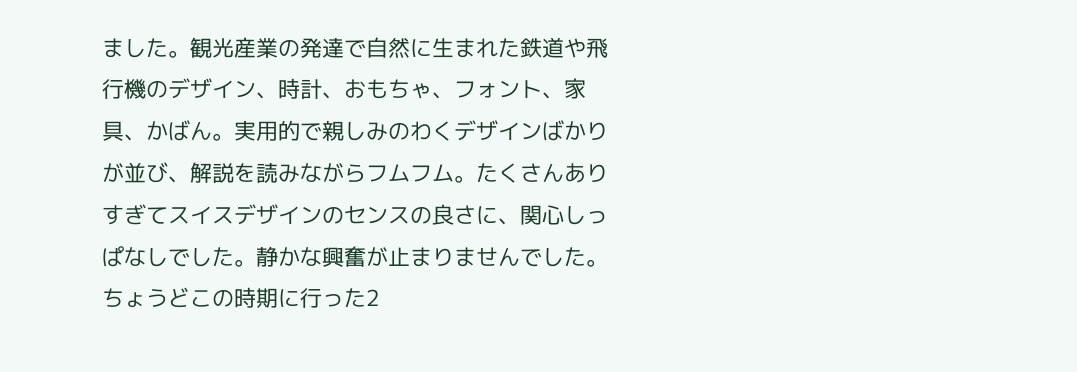ました。観光産業の発達で自然に生まれた鉄道や飛行機のデザイン、時計、おもちゃ、フォント、家具、かばん。実用的で親しみのわくデザインばかりが並び、解説を読みながらフムフム。たくさんありすぎてスイスデザインのセンスの良さに、関心しっぱなしでした。静かな興奮が止まりませんでした。
ちょうどこの時期に行った2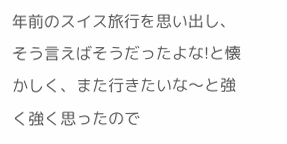年前のスイス旅行を思い出し、そう言えばそうだったよな!と懐かしく、また行きたいな〜と強く強く思ったので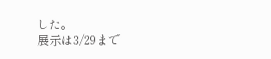した。
展示は3/29まで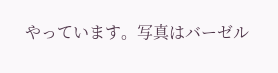やっています。写真はバーゼル